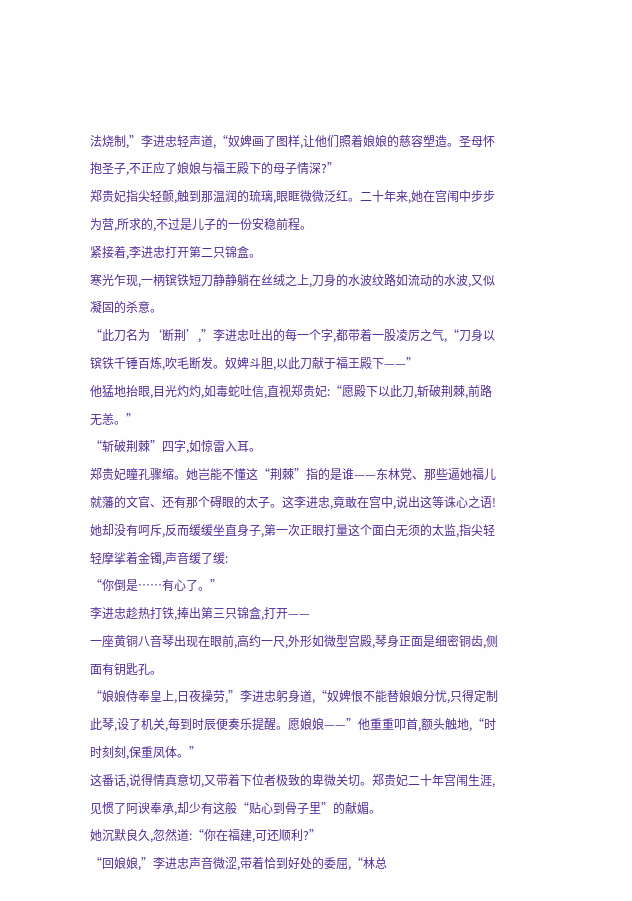法烧制,”李进忠轻声道,“奴婢画了图样,让他们照着娘娘的慈容塑造。圣母怀抱圣子,不正应了娘娘与福王殿下的母子情深?”
郑贵妃指尖轻颤,触到那温润的琉璃,眼眶微微泛红。二十年来,她在宫闱中步步为营,所求的,不过是儿子的一份安稳前程。
紧接着,李进忠打开第二只锦盒。
寒光乍现,一柄镔铁短刀静静躺在丝绒之上,刀身的水波纹路如流动的水波,又似凝固的杀意。
“此刀名为‘断荆’,”李进忠吐出的每一个字,都带着一股凌厉之气,“刀身以镔铁千锤百炼,吹毛断发。奴婢斗胆,以此刀献于福王殿下——”
他猛地抬眼,目光灼灼,如毒蛇吐信,直视郑贵妃:“愿殿下以此刀,斩破荆棘,前路无恙。”
“斩破荆棘”四字,如惊雷入耳。
郑贵妃瞳孔骤缩。她岂能不懂这“荆棘”指的是谁——东林党、那些逼她福儿就藩的文官、还有那个碍眼的太子。这李进忠,竟敢在宫中,说出这等诛心之语!
她却没有呵斥,反而缓缓坐直身子,第一次正眼打量这个面白无须的太监,指尖轻轻摩挲着金镯,声音缓了缓:
“你倒是……有心了。”
李进忠趁热打铁,捧出第三只锦盒,打开——
一座黄铜八音琴出现在眼前,高约一尺,外形如微型宫殿,琴身正面是细密铜齿,侧面有钥匙孔。
“娘娘侍奉皇上,日夜操劳,”李进忠躬身道,“奴婢恨不能替娘娘分忧,只得定制此琴,设了机关,每到时辰便奏乐提醒。愿娘娘——”他重重叩首,额头触地,“时时刻刻,保重凤体。”
这番话,说得情真意切,又带着下位者极致的卑微关切。郑贵妃二十年宫闱生涯,见惯了阿谀奉承,却少有这般“贴心到骨子里”的献媚。
她沉默良久,忽然道:“你在福建,可还顺利?”
“回娘娘,”李进忠声音微涩,带着恰到好处的委屈,“林总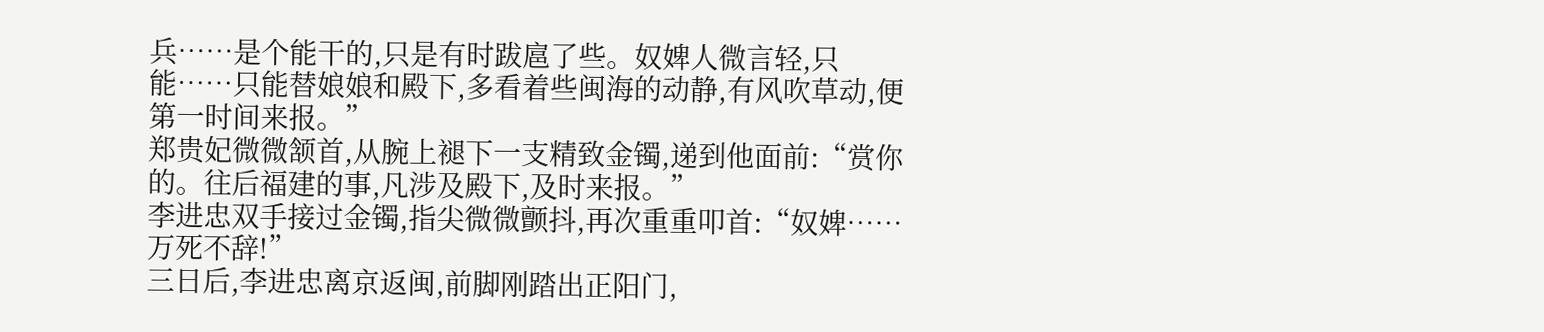兵……是个能干的,只是有时跋扈了些。奴婢人微言轻,只能……只能替娘娘和殿下,多看着些闽海的动静,有风吹草动,便第一时间来报。”
郑贵妃微微颔首,从腕上褪下一支精致金镯,递到他面前:“赏你的。往后福建的事,凡涉及殿下,及时来报。”
李进忠双手接过金镯,指尖微微颤抖,再次重重叩首:“奴婢……万死不辞!”
三日后,李进忠离京返闽,前脚刚踏出正阳门,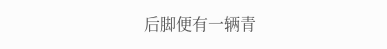后脚便有一辆青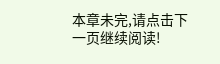本章未完,请点击下一页继续阅读!